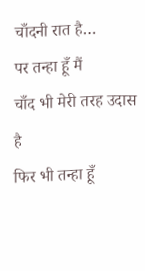चाँदनी रात है…
पर तन्हा हूँ मैं
चाँद भी मेरी तरह उदास है
फिर भी तन्हा हूँ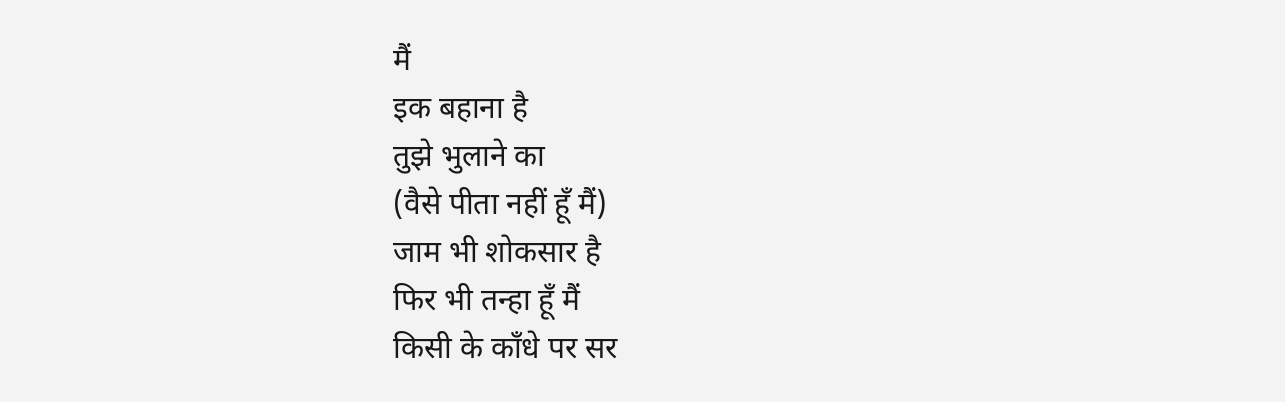मैं
इक बहाना है
तुझे भुलाने का
(वैसे पीता नहीं हूँ मैं)
जाम भी शोकसार है
फिर भी तन्हा हूँ मैं
किसी के काँधे पर सर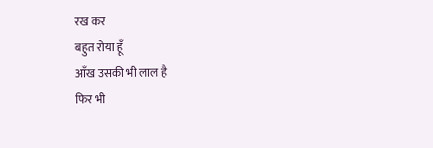रख कर
बहुत रोया हूँ
आँख उसकी भी लाल है
फिर भी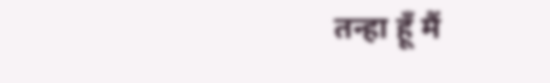तन्हा हूँ मैं